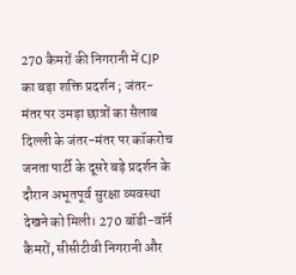270 कैमरों की निगरानी में CJP का बड़ा शक्ति प्रदर्शन ; जंतर-मंतर पर उमड़ा छात्रों का सैलाब
दिल्ली के जंतर-मंतर पर कॉकरोच जनता पार्टी के दूसरे बड़े प्रदर्शन के दौरान अभूतपूर्व सुरक्षा व्यवस्था देखने को मिली। 270 बॉडी-वॉर्न कैमरों, सीसीटीवी निगरानी और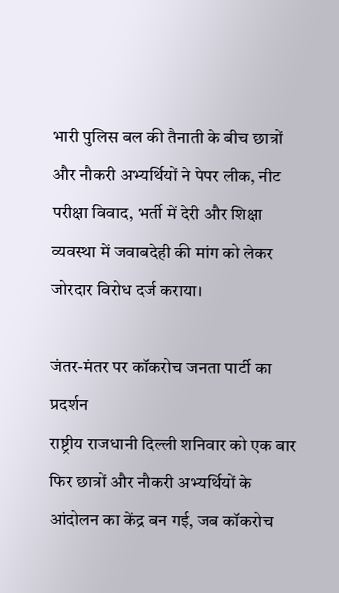भारी पुलिस बल की तैनाती के बीच छात्रों और नौकरी अभ्यर्थियों ने पेपर लीक, नीट परीक्षा विवाद, भर्ती में देरी और शिक्षा व्यवस्था में जवाबदेही की मांग को लेकर जोरदार विरोध दर्ज कराया।

जंतर-मंतर पर कॉकरोच जनता पार्टी का प्रदर्शन
राष्ट्रीय राजधानी दिल्ली शनिवार को एक बार फिर छात्रों और नौकरी अभ्यर्थियों के आंदोलन का केंद्र बन गई, जब कॉकरोच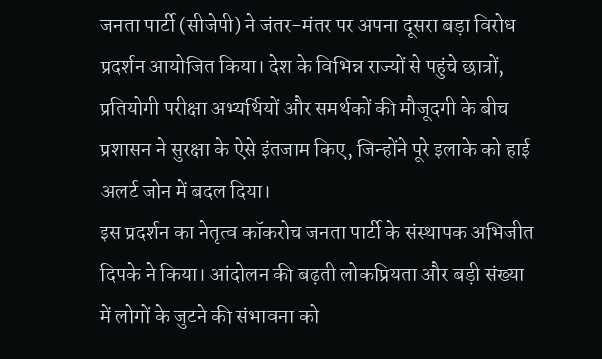जनता पार्टी (सीजेपी) ने जंतर-मंतर पर अपना दूसरा बड़ा विरोध प्रदर्शन आयोजित किया। देश के विभिन्न राज्यों से पहुंचे छात्रों, प्रतियोगी परीक्षा अभ्यर्थियों और समर्थकों की मौजूदगी के बीच प्रशासन ने सुरक्षा के ऐसे इंतजाम किए, जिन्होंने पूरे इलाके को हाई अलर्ट जोन में बदल दिया।
इस प्रदर्शन का नेतृत्व कॉकरोच जनता पार्टी के संस्थापक अभिजीत दिपके ने किया। आंदोलन की बढ़ती लोकप्रियता और बड़ी संख्या में लोगों के जुटने की संभावना को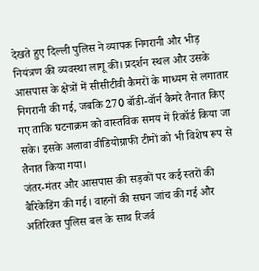देखते हुए दिल्ली पुलिस ने व्यापक निगरानी और भीड़ नियंत्रण की व्यवस्था लागू की। प्रदर्शन स्थल और उसके आसपास के क्षेत्रों में सीसीटीवी कैमरों के माध्यम से लगातार निगरानी की गई, जबकि 270 बॉडी-वॉर्न कैमरे तैनात किए गए ताकि घटनाक्रम को वास्तविक समय में रिकॉर्ड किया जा सके। इसके अलावा वीडियोग्राफी टीमों को भी विशेष रूप से तैनात किया गया।
जंतर-मंतर और आसपास की सड़कों पर कई स्तरों की बैरिकेडिंग की गई। वाहनों की सघन जांच की गई और अतिरिक्त पुलिस बल के साथ रिजर्व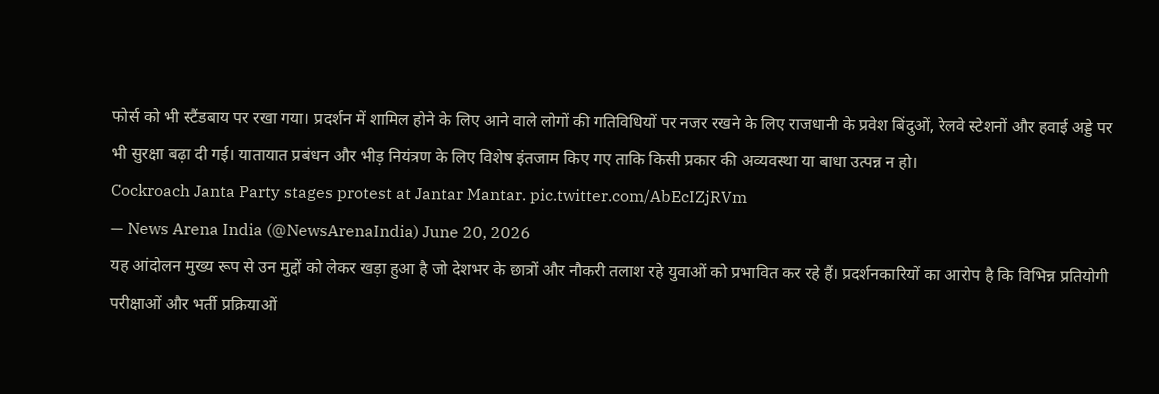फोर्स को भी स्टैंडबाय पर रखा गया। प्रदर्शन में शामिल होने के लिए आने वाले लोगों की गतिविधियों पर नजर रखने के लिए राजधानी के प्रवेश बिंदुओं, रेलवे स्टेशनों और हवाई अड्डे पर भी सुरक्षा बढ़ा दी गई। यातायात प्रबंधन और भीड़ नियंत्रण के लिए विशेष इंतजाम किए गए ताकि किसी प्रकार की अव्यवस्था या बाधा उत्पन्न न हो।
Cockroach Janta Party stages protest at Jantar Mantar. pic.twitter.com/AbEcIZjRVm
— News Arena India (@NewsArenaIndia) June 20, 2026
यह आंदोलन मुख्य रूप से उन मुद्दों को लेकर खड़ा हुआ है जो देशभर के छात्रों और नौकरी तलाश रहे युवाओं को प्रभावित कर रहे हैं। प्रदर्शनकारियों का आरोप है कि विभिन्न प्रतियोगी परीक्षाओं और भर्ती प्रक्रियाओं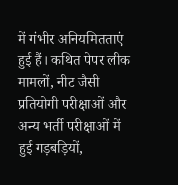में गंभीर अनियमितताएं हुई हैं। कथित पेपर लीक मामलों, नीट जैसी प्रतियोगी परीक्षाओं और अन्य भर्ती परीक्षाओं में हुई गड़बड़ियों,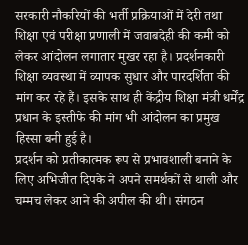सरकारी नौकरियों की भर्ती प्रक्रियाओं में देरी तथा शिक्षा एवं परीक्षा प्रणाली में जवाबदेही की कमी को लेकर आंदोलन लगातार मुखर रहा है। प्रदर्शनकारी शिक्षा व्यवस्था में व्यापक सुधार और पारदर्शिता की मांग कर रहे हैं। इसके साथ ही केंद्रीय शिक्षा मंत्री धर्मेंद्र प्रधान के इस्तीफे की मांग भी आंदोलन का प्रमुख हिस्सा बनी हुई है।
प्रदर्शन को प्रतीकात्मक रूप से प्रभावशाली बनाने के लिए अभिजीत दिपके ने अपने समर्थकों से थाली और चम्मच लेकर आने की अपील की थी। संगठन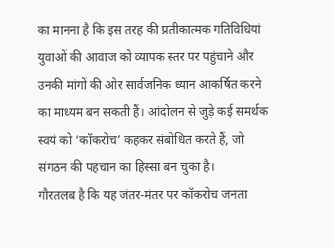का मानना है कि इस तरह की प्रतीकात्मक गतिविधियां युवाओं की आवाज को व्यापक स्तर पर पहुंचाने और उनकी मांगों की ओर सार्वजनिक ध्यान आकर्षित करने का माध्यम बन सकती हैं। आंदोलन से जुड़े कई समर्थक स्वयं को ‘कॉकरोच’ कहकर संबोधित करते हैं, जो संगठन की पहचान का हिस्सा बन चुका है।
गौरतलब है कि यह जंतर-मंतर पर कॉकरोच जनता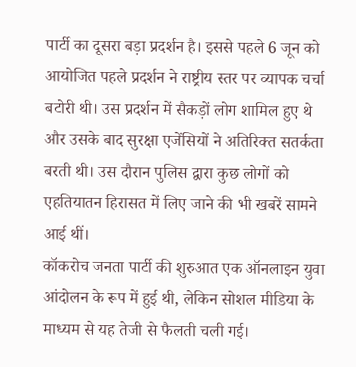पार्टी का दूसरा बड़ा प्रदर्शन है। इससे पहले 6 जून को आयोजित पहले प्रदर्शन ने राष्ट्रीय स्तर पर व्यापक चर्चा बटोरी थी। उस प्रदर्शन में सैकड़ों लोग शामिल हुए थे और उसके बाद सुरक्षा एजेंसियों ने अतिरिक्त सतर्कता बरती थी। उस दौरान पुलिस द्वारा कुछ लोगों को एहतियातन हिरासत में लिए जाने की भी खबरें सामने आई थीं।
कॉकरोच जनता पार्टी की शुरुआत एक ऑनलाइन युवा आंदोलन के रूप में हुई थी, लेकिन सोशल मीडिया के माध्यम से यह तेजी से फैलती चली गई।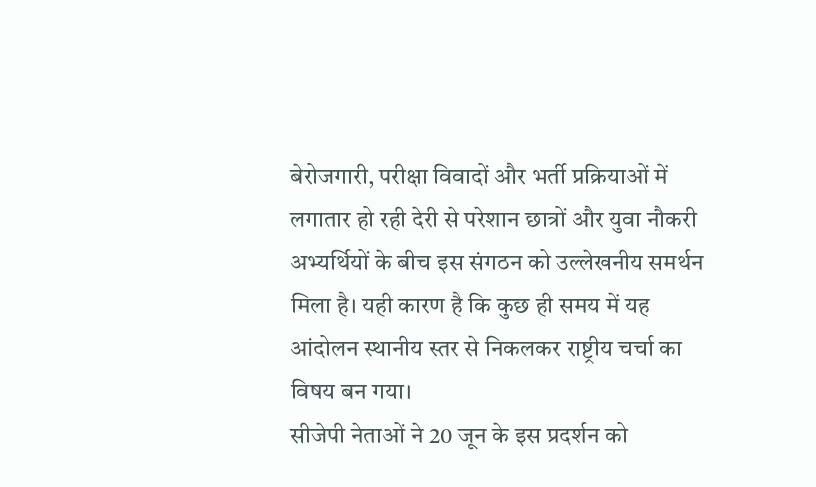बेरोजगारी, परीक्षा विवादों और भर्ती प्रक्रियाओं में लगातार हो रही देरी से परेशान छात्रों और युवा नौकरी अभ्यर्थियों के बीच इस संगठन को उल्लेखनीय समर्थन मिला है। यही कारण है कि कुछ ही समय में यह आंदोलन स्थानीय स्तर से निकलकर राष्ट्रीय चर्चा का विषय बन गया।
सीजेपी नेताओं ने 20 जून के इस प्रदर्शन को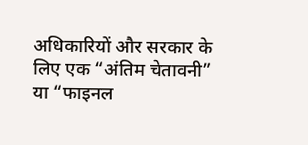अधिकारियों और सरकार के लिए एक “अंतिम चेतावनी” या “फाइनल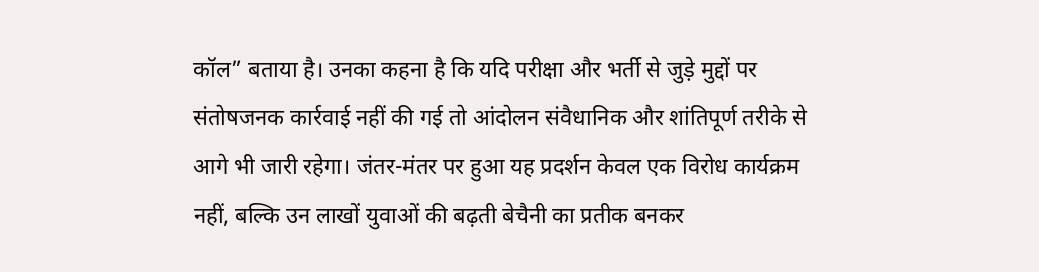कॉल” बताया है। उनका कहना है कि यदि परीक्षा और भर्ती से जुड़े मुद्दों पर संतोषजनक कार्रवाई नहीं की गई तो आंदोलन संवैधानिक और शांतिपूर्ण तरीके से आगे भी जारी रहेगा। जंतर-मंतर पर हुआ यह प्रदर्शन केवल एक विरोध कार्यक्रम नहीं, बल्कि उन लाखों युवाओं की बढ़ती बेचैनी का प्रतीक बनकर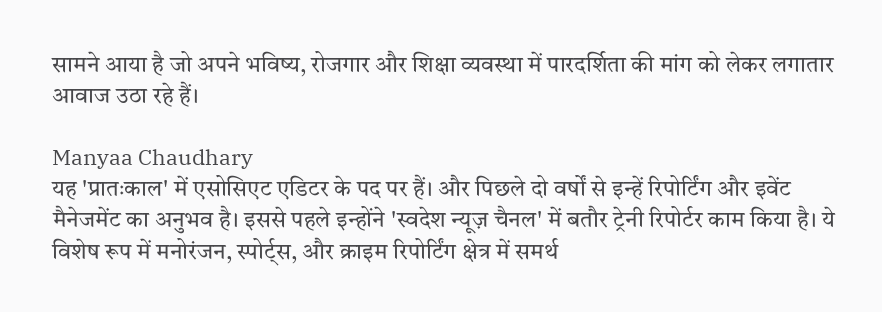सामने आया है जो अपने भविष्य, रोजगार और शिक्षा व्यवस्था में पारदर्शिता की मांग को लेकर लगातार आवाज उठा रहे हैं।

Manyaa Chaudhary
यह 'प्रातःकाल' में एसोसिएट एडिटर के पद पर हैं। और पिछले दो वर्षों से इन्हें रिपोर्टिंग और इवेंट मैनेजमेंट का अनुभव है। इससे पहले इन्होंने 'स्वदेश न्यूज़ चैनल' में बतौर ट्रेनी रिपोर्टर काम किया है। ये विशेष रूप में मनोरंजन, स्पोर्ट्स, और क्राइम रिपोर्टिंग क्षेत्र में समर्थ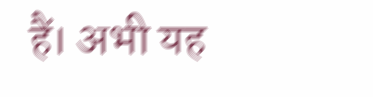हैं। अभी यह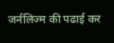जर्नलिज्म की पढाई कर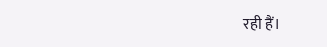रही हैं।